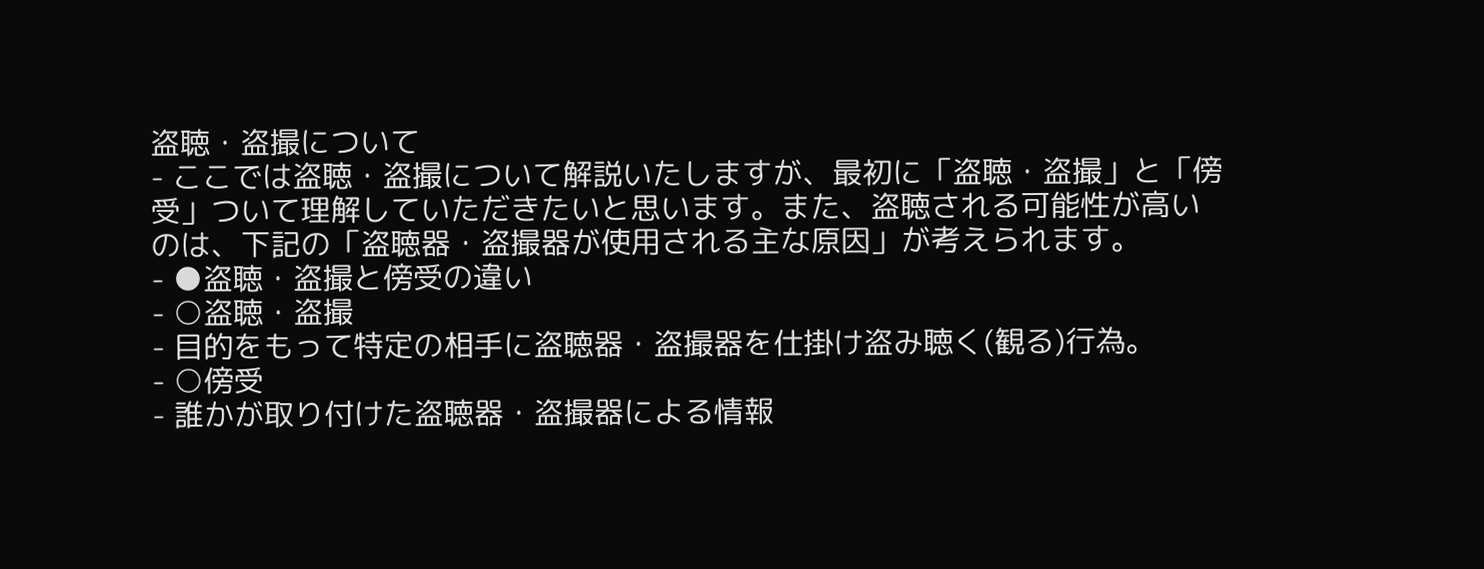盗聴・盗撮について
- ここでは盗聴・盗撮について解説いたしますが、最初に「盗聴・盗撮」と「傍受」ついて理解していただきたいと思います。また、盗聴される可能性が高いのは、下記の「盗聴器・盗撮器が使用される主な原因」が考えられます。
- ●盗聴・盗撮と傍受の違い
- ○盗聴・盗撮
- 目的をもって特定の相手に盗聴器・盗撮器を仕掛け盗み聴く(観る)行為。
- ○傍受
- 誰かが取り付けた盗聴器・盗撮器による情報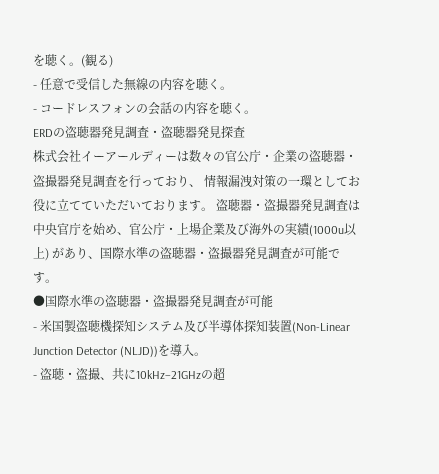を聴く。(観る)
- 任意で受信した無線の内容を聴く。
- コードレスフォンの会話の内容を聴く。
ERDの盗聴器発見調査・盗聴器発見探査
株式会社イーアールディーは数々の官公庁・企業の盗聴器・盗撮器発見調査を行っており、 情報漏洩対策の一環としてお役に立てていただいております。 盗聴器・盗撮器発見調査は中央官庁を始め、官公庁・上場企業及び海外の実績(1000u以上) があり、国際水準の盗聴器・盗撮器発見調査が可能です。
●国際水準の盗聴器・盗撮器発見調査が可能
- 米国製盗聴機探知システム及び半導体探知装置(Non-Linear Junction Detector (NLJD))を導入。
- 盗聴・盗撮、共に10kHz−21GHzの超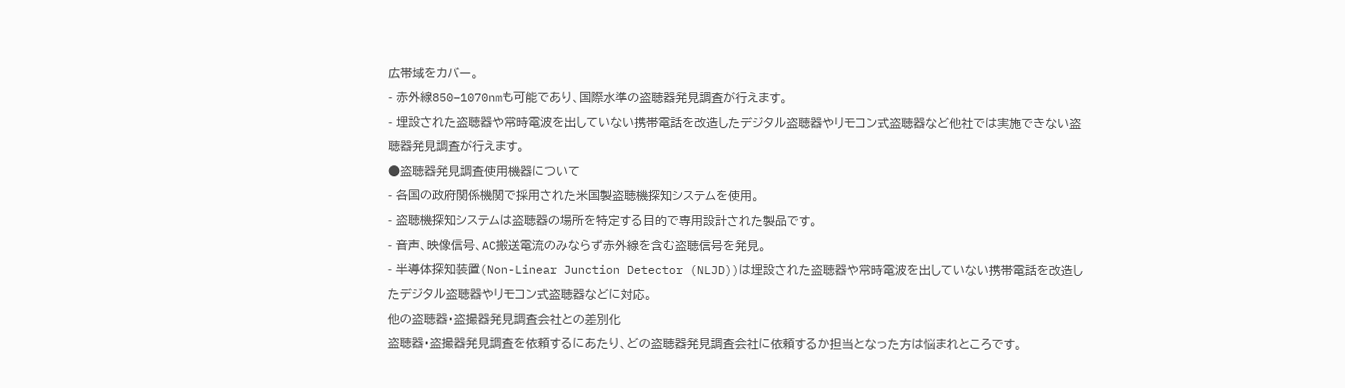広帯域をカバー。
- 赤外線850−1070nmも可能であり、国際水準の盗聴器発見調査が行えます。
- 埋設された盗聴器や常時電波を出していない携帯電話を改造したデジタル盗聴器やリモコン式盗聴器など他社では実施できない盗聴器発見調査が行えます。
●盗聴器発見調査使用機器について
- 各国の政府関係機関で採用された米国製盗聴機探知システムを使用。
- 盗聴機探知システムは盗聴器の場所を特定する目的で専用設計された製品です。
- 音声、映像信号、AC搬送電流のみならず赤外線を含む盗聴信号を発見。
- 半導体探知装置(Non-Linear Junction Detector (NLJD))は埋設された盗聴器や常時電波を出していない携帯電話を改造したデジタル盗聴器やリモコン式盗聴器などに対応。
他の盗聴器・盗撮器発見調査会社との差別化
盗聴器・盗撮器発見調査を依頼するにあたり、どの盗聴器発見調査会社に依頼するか担当となった方は悩まれところです。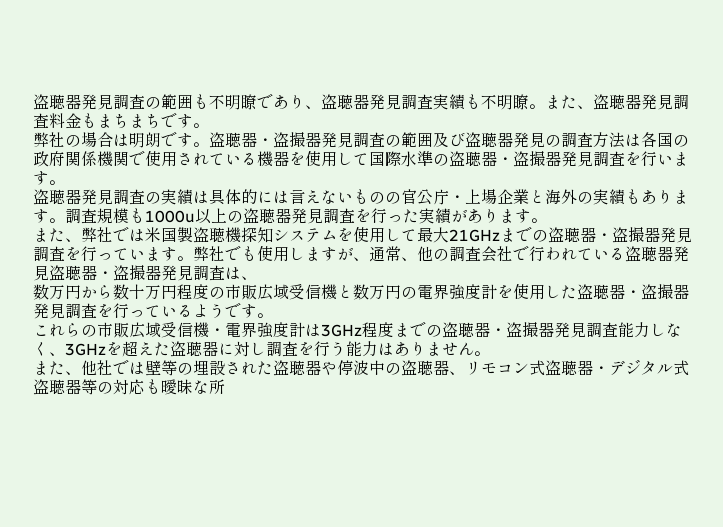盗聴器発見調査の範囲も不明瞭であり、盗聴器発見調査実績も不明瞭。また、盗聴器発見調査料金もまちまちです。
弊社の場合は明朗です。盗聴器・盗撮器発見調査の範囲及び盗聴器発見の調査方法は各国の政府関係機関で使用されている機器を使用して国際水準の盗聴器・盗撮器発見調査を行います。
盗聴器発見調査の実績は具体的には言えないものの官公庁・上場企業と海外の実績もあります。調査規模も1000u以上の盗聴器発見調査を行った実績があります。
また、弊社では米国製盗聴機探知システムを使用して最大21GHzまでの盗聴器・盗撮器発見調査を行っています。弊社でも使用しますが、通常、他の調査会社で行われている盗聴器発見盗聴器・盗撮器発見調査は、
数万円から数十万円程度の市販広域受信機と数万円の電界強度計を使用した盗聴器・盗撮器発見調査を行っているようです。
これらの市販広域受信機・電界強度計は3GHz程度までの盗聴器・盗撮器発見調査能力しなく、3GHzを超えた盗聴器に対し調査を行う能力はありません。
また、他社では壁等の埋設された盗聴器や停波中の盗聴器、リモコン式盗聴器・デジタル式盗聴器等の対応も曖昧な所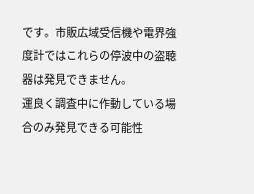です。市販広域受信機や電界強度計ではこれらの停波中の盗聴器は発見できません。
運良く調査中に作動している場合のみ発見できる可能性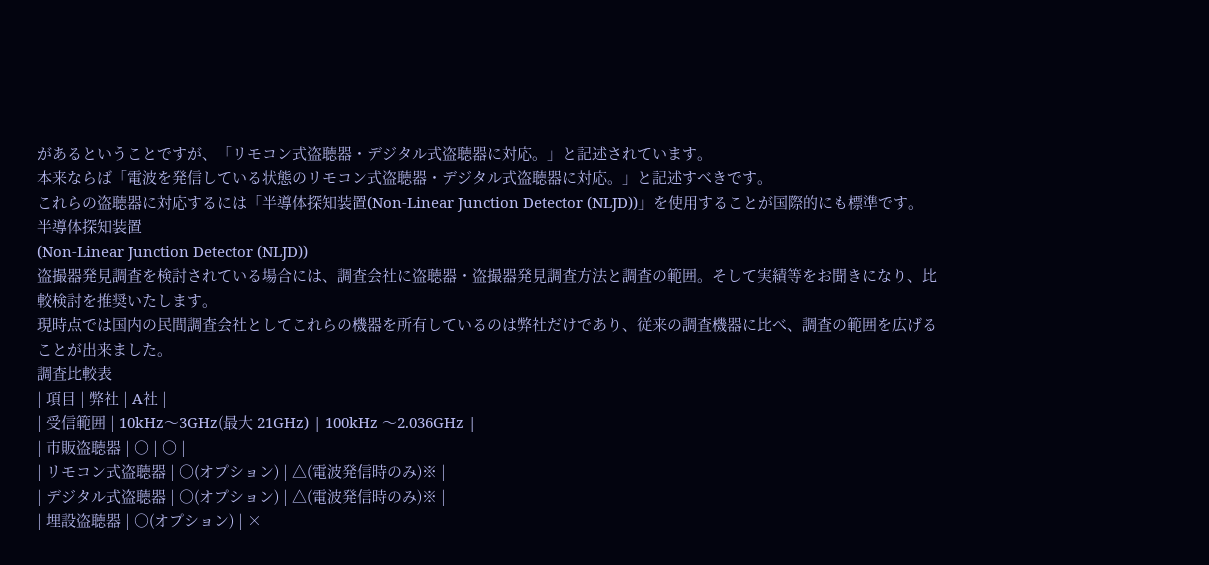があるということですが、「リモコン式盗聴器・デジタル式盗聴器に対応。」と記述されています。
本来ならば「電波を発信している状態のリモコン式盗聴器・デジタル式盗聴器に対応。」と記述すべきです。
これらの盗聴器に対応するには「半導体探知装置(Non-Linear Junction Detector (NLJD))」を使用することが国際的にも標準です。
半導体探知装置
(Non-Linear Junction Detector (NLJD))
盗撮器発見調査を検討されている場合には、調査会社に盗聴器・盗撮器発見調査方法と調査の範囲。そして実績等をお聞きになり、比較検討を推奨いたします。
現時点では国内の民間調査会社としてこれらの機器を所有しているのは弊社だけであり、従来の調査機器に比べ、調査の範囲を広げることが出来ました。
調査比較表
| 項目 | 弊社 | A社 |
| 受信範囲 | 10kHz〜3GHz(最大 21GHz) | 100kHz 〜2.036GHz |
| 市販盗聴器 | ○ | ○ |
| リモコン式盗聴器 | ○(オプション) | △(電波発信時のみ)※ |
| デジタル式盗聴器 | ○(オプション) | △(電波発信時のみ)※ |
| 埋設盗聴器 | ○(オプション) | ×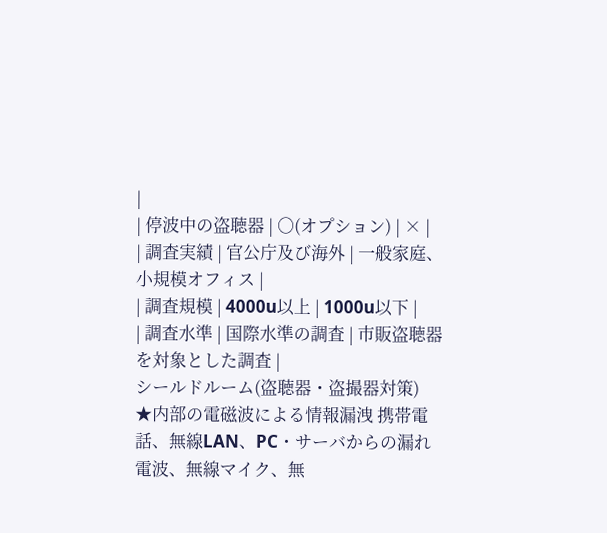|
| 停波中の盗聴器 | ○(オプション) | × |
| 調査実績 | 官公庁及び海外 | 一般家庭、小規模オフィス |
| 調査規模 | 4000u以上 | 1000u以下 |
| 調査水準 | 国際水準の調査 | 市販盗聴器を対象とした調査 |
シールドルーム(盗聴器・盗撮器対策)
★内部の電磁波による情報漏洩 携帯電話、無線LAN、PC・サーバからの漏れ電波、無線マイク、無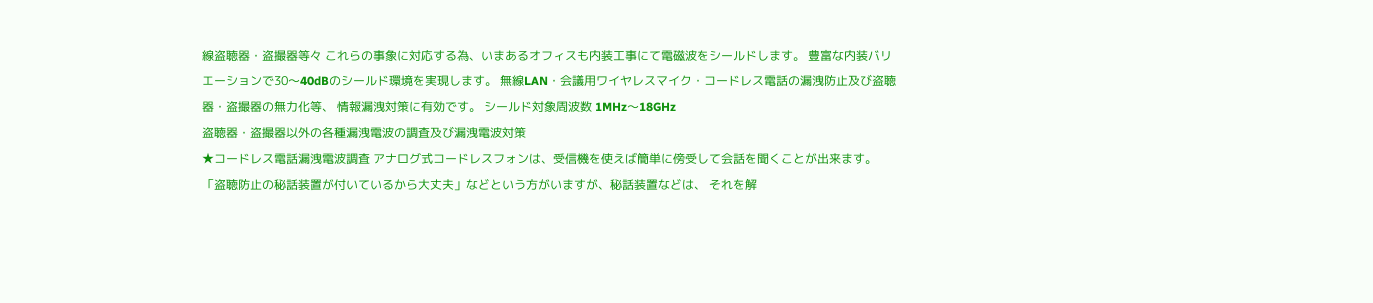線盗聴器・盗撮器等々 これらの事象に対応する為、いまあるオフィスも内装工事にて電磁波をシールドします。 豊富な内装バリエーションで30〜40dBのシールド環境を実現します。 無線LAN・会議用ワイヤレスマイク・コードレス電話の漏洩防止及び盗聴器・盗撮器の無力化等、 情報漏洩対策に有効です。 シールド対象周波数 1MHz〜18GHz
盗聴器・盗撮器以外の各種漏洩電波の調査及び漏洩電波対策
★コードレス電話漏洩電波調査 アナログ式コードレスフォンは、受信機を使えば簡単に傍受して会話を聞くことが出来ます。 「盗聴防止の秘話装置が付いているから大丈夫」などという方がいますが、秘話装置などは、 それを解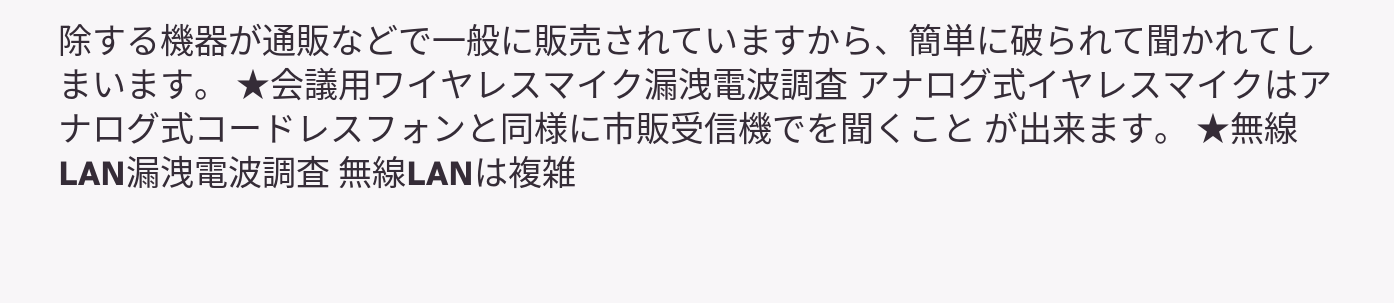除する機器が通販などで一般に販売されていますから、簡単に破られて聞かれてし まいます。 ★会議用ワイヤレスマイク漏洩電波調査 アナログ式イヤレスマイクはアナログ式コードレスフォンと同様に市販受信機でを聞くこと が出来ます。 ★無線LAN漏洩電波調査 無線LANは複雑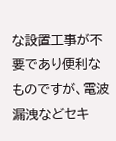な設置工事が不要であり便利なものですが、電波漏洩などセキ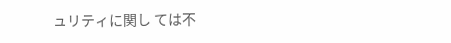ュリティに関し ては不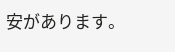安があります。